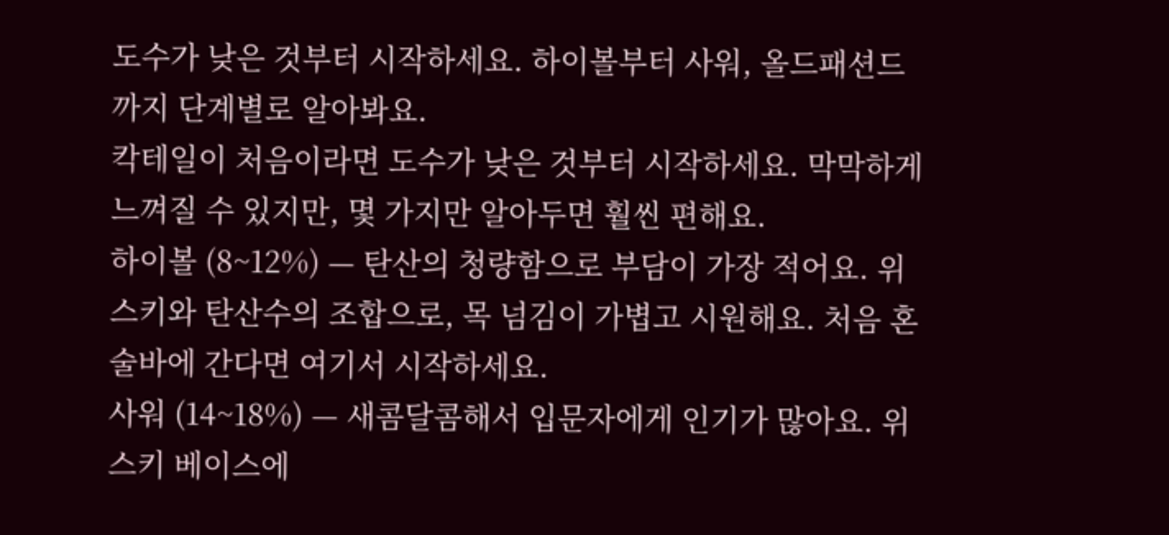도수가 낮은 것부터 시작하세요. 하이볼부터 사워, 올드패션드까지 단계별로 알아봐요.
칵테일이 처음이라면 도수가 낮은 것부터 시작하세요. 막막하게 느껴질 수 있지만, 몇 가지만 알아두면 훨씬 편해요.
하이볼 (8~12%) — 탄산의 청량함으로 부담이 가장 적어요. 위스키와 탄산수의 조합으로, 목 넘김이 가볍고 시원해요. 처음 혼술바에 간다면 여기서 시작하세요.
사워 (14~18%) — 새콤달콤해서 입문자에게 인기가 많아요. 위스키 베이스에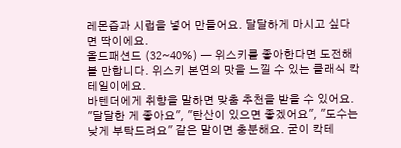레몬즙과 시럽을 넣어 만들어요. 달달하게 마시고 싶다면 딱이에요.
올드패션드 (32~40%) — 위스키를 좋아한다면 도전해볼 만합니다. 위스키 본연의 맛을 느낄 수 있는 클래식 칵테일이에요.
바텐더에게 취향을 말하면 맞춤 추천을 받을 수 있어요. "달달한 게 좋아요", "탄산이 있으면 좋겠어요", "도수는 낮게 부탁드려요" 같은 말이면 충분해요. 굳이 칵테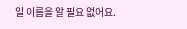일 이름을 알 필요 없어요.